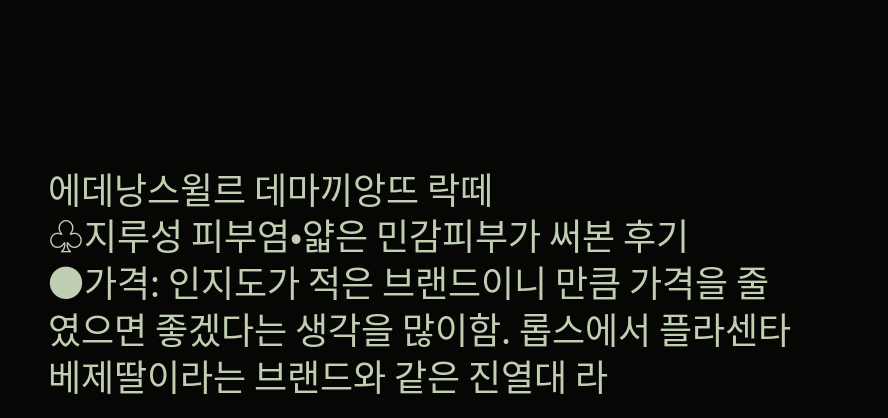에데낭스윌르 데마끼앙뜨 락떼
♧지루성 피부염•얇은 민감피부가 써본 후기
●가격: 인지도가 적은 브랜드이니 만큼 가격을 줄였으면 좋겠다는 생각을 많이함. 롭스에서 플라센타베제딸이라는 브랜드와 같은 진열대 라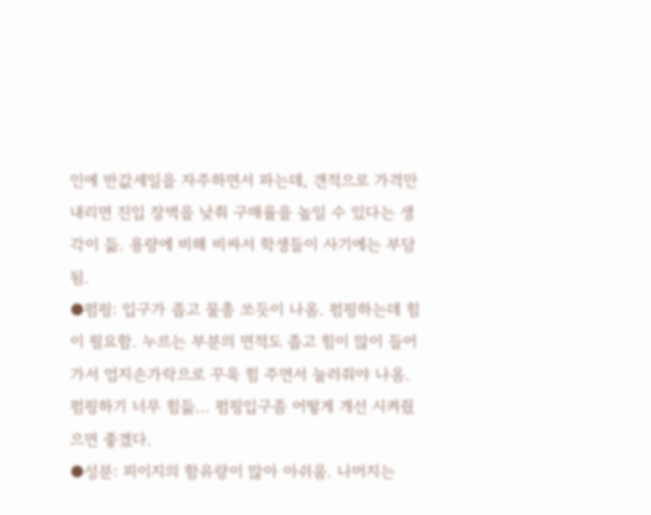인에 반값세일을 자주하면서 파는데, 갠적으로 가격만 내리면 진입 장벽을 낮춰 구매율을 높일 수 있다는 생각이 듦. 용량에 비해 비싸서 학생들이 사기에는 부담됨.
●펌핑: 입구가 좁고 물총 쏘듯이 나옴. 펌핑하는데 힘이 필요함. 누르는 부분의 면적도 좁고 힘이 많이 들어가서 엄지손가락으로 꾸욱 힘 주면서 눌러줘야 나옴. 펌핑하기 너무 힘듦... 펌핑입구좀 어떻게 개선 시켜줬으면 좋겠다.
●성분: 피이지의 함유량이 많아 아쉬움. 나머지는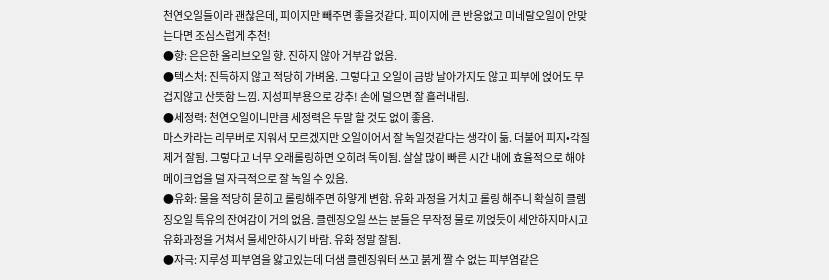천연오일들이라 괜찮은데, 피이지만 빼주면 좋을것같다. 피이지에 큰 반응없고 미네랄오일이 안맞는다면 조심스럽게 추천!
●향: 은은한 올리브오일 향. 진하지 않아 거부감 없음.
●텍스처: 진득하지 않고 적당히 가벼움. 그렇다고 오일이 금방 날아가지도 않고 피부에 얹어도 무겁지않고 산뜻함 느낌. 지성피부용으로 강추! 손에 덜으면 잘 흘러내림.
●세정력: 천연오일이니만큼 세정력은 두말 할 것도 없이 좋음.
마스카라는 리무버로 지워서 모르겠지만 오일이어서 잘 녹일것같다는 생각이 듦. 더불어 피지•각질제거 잘됨. 그렇다고 너무 오래롤링하면 오히려 독이됨. 살살 많이 빠른 시간 내에 효율적으로 해야 메이크업을 덜 자극적으로 잘 녹일 수 있음.
●유화: 물을 적당히 묻히고 롤링해주면 하얗게 변함. 유화 과정을 거치고 롤링 해주니 확실히 클렘징오일 특유의 잔여감이 거의 없음. 클렌징오일 쓰는 분들은 무작정 물로 끼얹듯이 세안하지마시고 유화과정을 거쳐서 물세안하시기 바람. 유화 정말 잘됨.
●자극: 지루성 피부염을 앓고있는데 더샘 클렌징워터 쓰고 붉게 짤 수 없는 피부염같은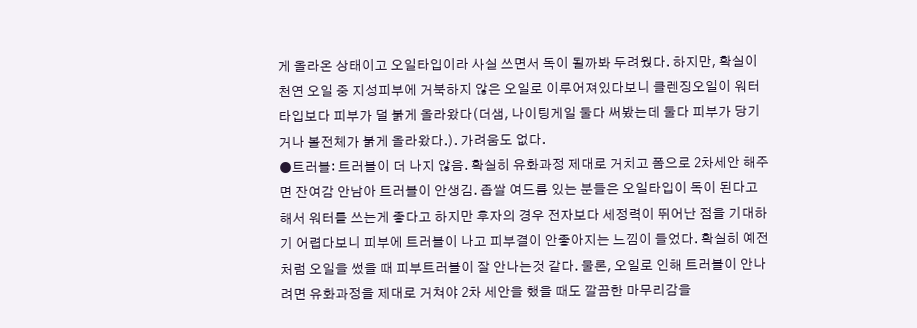게 올라온 상태이고 오일타입이라 사실 쓰면서 독이 될까봐 두려웠다. 하지만, 확실이 천연 오일 중 지성피부에 거북하지 않은 오일로 이루어져있다보니 클렌징오일이 워터타입보다 피부가 덜 붉게 올라왔다(더샘, 나이팅게일 둘다 써봤는데 둘다 피부가 당기거나 볼전체가 붉게 올라왔다.). 가려움도 없다.
●트러블: 트러블이 더 나지 않음. 확실히 유화과정 제대로 거치고 폼으로 2차세안 해주면 잔여감 안남아 트러블이 안생김. 좁쌀 여드름 있는 분들은 오일타입이 독이 된다고해서 워터를 쓰는게 좋다고 하지만 후자의 경우 전자보다 세정력이 뛰어난 점을 기대하기 어렵다보니 피부에 트러블이 나고 피부결이 안좋아지는 느낌이 들었다. 확실히 예전처럼 오일을 썼을 때 피부트러블이 잘 안나는것 같다. 물론, 오일로 인해 트러블이 안나려면 유화과정을 제대로 거쳐야 2차 세안을 했을 때도 깔끔한 마무리감을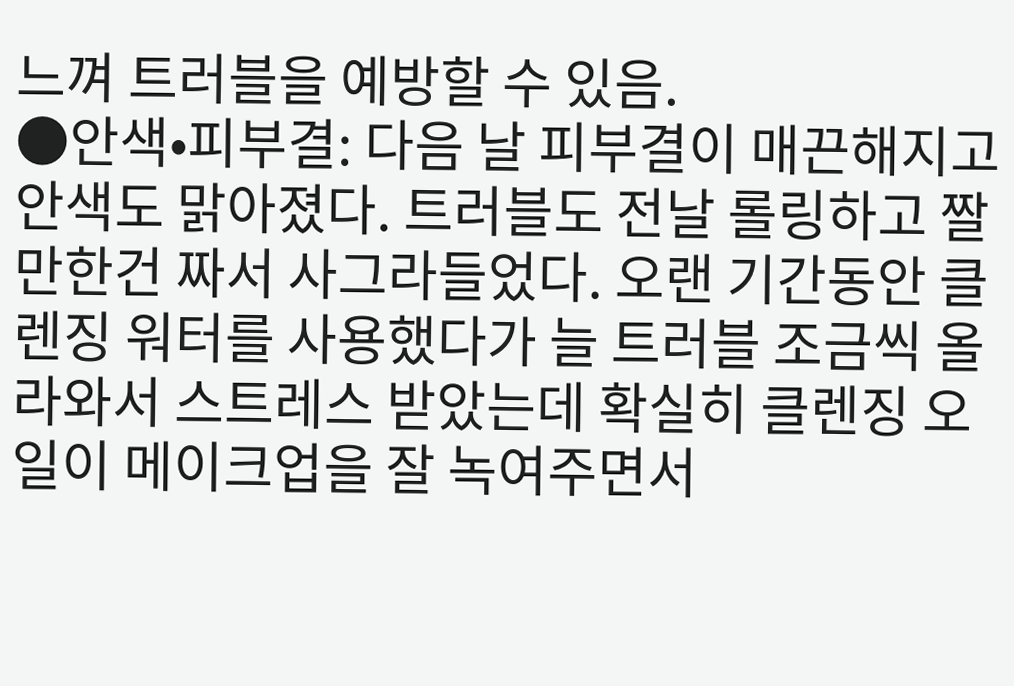느껴 트러블을 예방할 수 있음.
●안색•피부결: 다음 날 피부결이 매끈해지고 안색도 맑아졌다. 트러블도 전날 롤링하고 짤만한건 짜서 사그라들었다. 오랜 기간동안 클렌징 워터를 사용했다가 늘 트러블 조금씩 올라와서 스트레스 받았는데 확실히 클렌징 오일이 메이크업을 잘 녹여주면서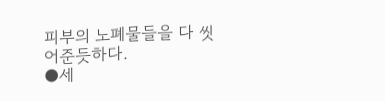피부의 노폐물들을 다 씻어준듯하다.
●세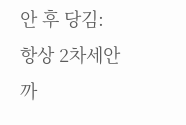안 후 당김: 항상 2차세안까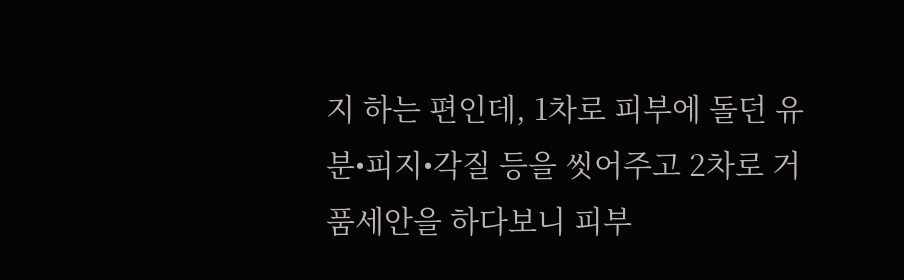지 하는 편인데, 1차로 피부에 돌던 유분•피지•각질 등을 씻어주고 2차로 거품세안을 하다보니 피부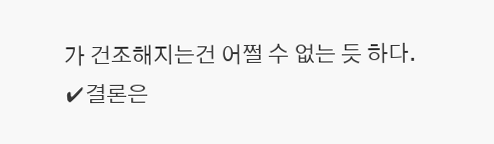가 건조해지는건 어쩔 수 없는 듯 하다.
✔결론은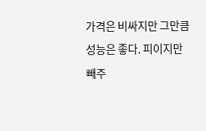가격은 비싸지만 그만큼 성능은 좋다. 피이지만 빼주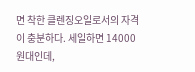면 착한 클렌징오일로서의 자격이 충분하다. 세일하면 14000원대인데,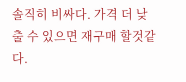솔직히 비싸다. 가격 더 낮출 수 있으면 재구매 할것같다.